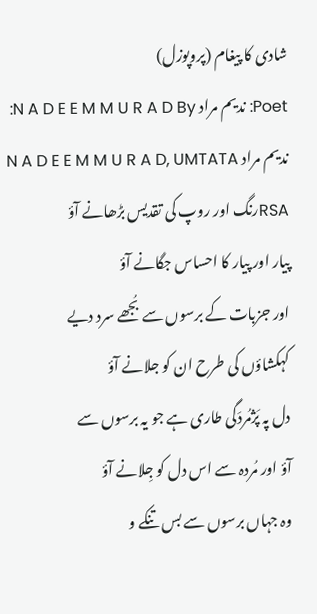شادی کا پیغام (پروپوزل)
Poet: ندیم مراد N A D E E M M U R A D By: ندیم مراد N A D E E M M U R A D, UMTATA RSAرنگ اور روپ کی تقدیس بڑھانے آؤ
پیار اور پیار کا احساس جگانے آؤ
اور جزبات کے برسوں سے بُجھے سرد دیے
کہکشاؤں کی طرح ان کو جلانے آؤ
دل پہ پَژمُردَگی طاری ہے جو یہ برسوں سے
آؤ اور مُردہ سے اس دل کو جِلانے آؤ
وہ جہاں برسوں سے بس تنکے و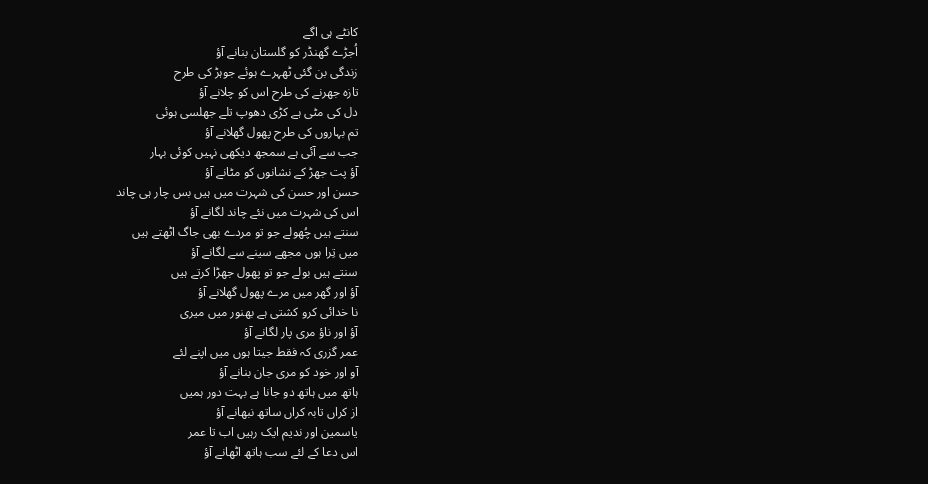کانٹے ہی اگے
اُجڑے گھنڈر کو گلستان بنانے آؤ
زندگی بن گئی ٹھہرے ہوئے جوہڑ کی طرح
تازہ جھرنے کی طرح اس کو چلانے آؤ
دل کی مٹی ہے کڑی دھوپ تلے جھلسی ہوئی
تم بہاروں کی طرح پھول گھلانے آؤ
جب سے آئی ہے سمجھ دیکھی نہیں کوئی بہار
آؤ پت جھڑ کے نشانوں کو مٹانے آؤ
حسن اور حسن کی شہرت میں ہیں بس چار ہی چاند
اس کی شہرت میں نئے چاند لگانے آؤ
سنتے ہیں چُھولے جو تو مردے بھی جاگ اٹھتے ہیں
میں تِرا ہوں مجھے سینے سے لگانے آؤ
سنتے ہیں بولے جو تو پھول جھڑا کرتے ہیں
آؤ اور گھر میں مرے پھول گھلانے آؤ
نا خدائی کرو کشتی ہے بھنور میں میری
آؤ اور ناؤ مری پار لگانے آؤ
عمر گزری کہ فقط جیتا ہوں میں اپنے لئے
آو اور خود کو مری جان بنانے آؤ
ہاتھ میں ہاتھ دو جانا ہے بہت دور ہمیں
از کراں تابہ کراں ساتھ نبھانے آؤ
یاسمین اور ندیم ایک رہیں اب تا عمر
اس دعا کے لئے سب ہاتھ اٹھانے آؤ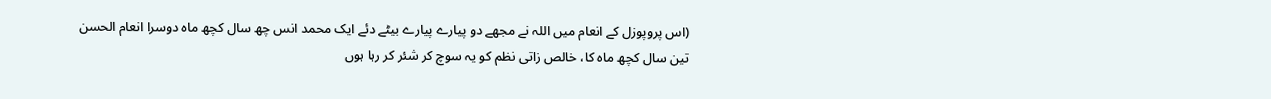(اس پروپوزل کے انعام میں اللہ نے مجھے دو پیارے پیارے بیٹے دئے ایک محمد انس چھ سال کچھ ماہ دوسرا انعام الحسن تین سال کچھ ماہ کا، خالص زاتی نظم کو یہ سوچ کر شئر کر رہا ہوں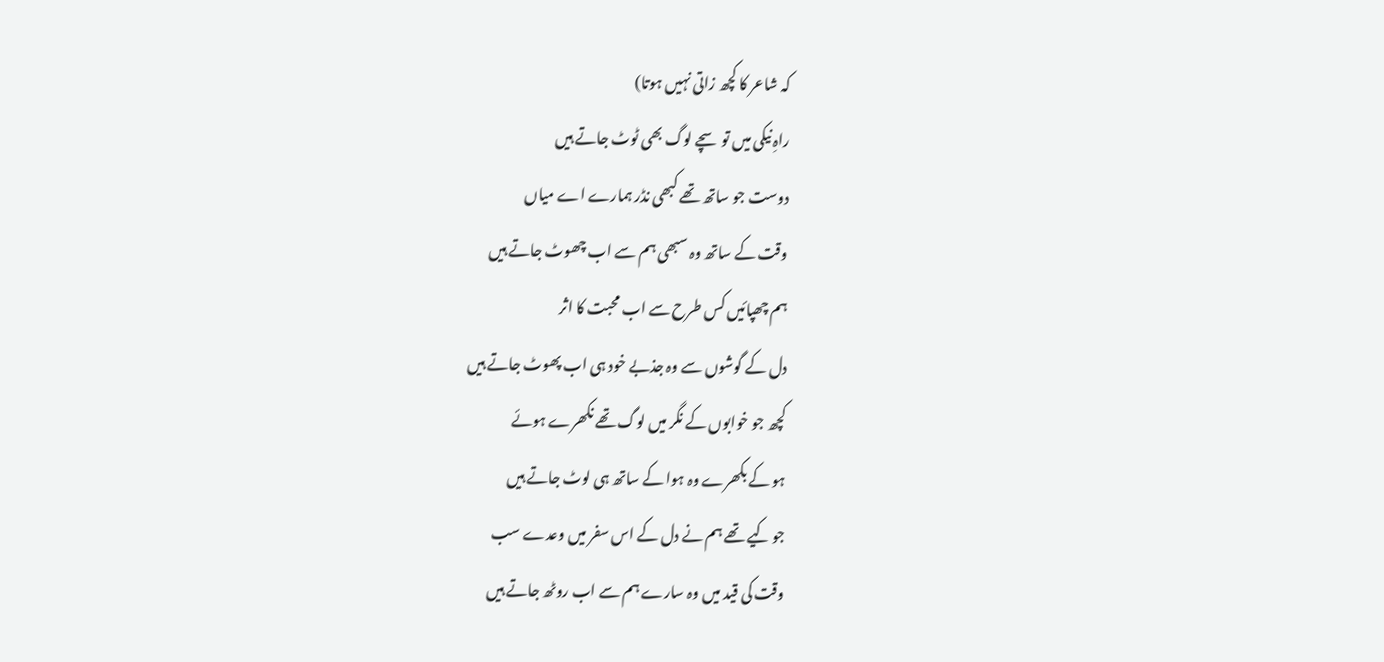کہ شاعر کا کچھ زاتی نہیں ہوتا)
راہِ نیکی میں تو سچے لوگ بھی ٹوٹ جاتے ہیں
دوست جو ساتھ تھے کبھی نڈر ہمارے اے میاں
وقت کے ساتھ وہ سبھی ہم سے اب چھوٹ جاتے ہیں
ہم چھپائیں کس طرح سے اب محبت کا اثر
دل کے گوشوں سے وہ جذبے خود ہی اب پھوٹ جاتے ہیں
کچھ جو خوابوں کے نگر میں لوگ تھے نکھرے ہوئے
ہو کے بکھرے وہ ہوا کے ساتھ ہی لوٹ جاتے ہیں
جو کیے تھے ہم نے دل کے اس سفر میں وعدے سب
وقت کی قید میں وہ سارے ہم سے اب روٹھ جاتے ہیں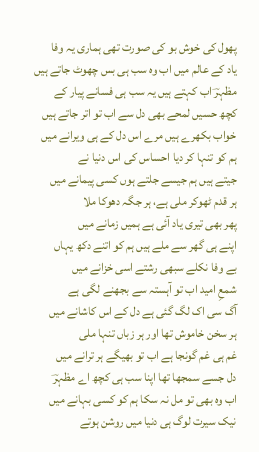پھول کی خوش بو کی صورت تھی ہماری یہ وفا
یاد کے عالم میں اب وہ سب ہی بس چھوٹ جاتے ہیں
مظہرؔ اب کہتے ہیں یہ سب ہی فسانے پیار کے
کچھ حسیں لمحے بھی دل سے اب تو اتر جاتے ہیں
خواب بکھرے ہیں مرے اس دل کے ہی ویرانے میں
ہم کو تنہا کر دیا احساس کی اس دنیا نے
جیتے ہیں ہم جیسے جلتے ہوں کسی پیمانے میں
ہر قدم ٹھوکر ملی ہے، ہر جگہ دھوکا ملا
پھر بھی تیری یاد آئی ہے ہمیں زمانے میں
اپنے ہی گھر سے ملے ہیں ہم کو اتنے دکھ یہاں
بے وفا نکلے سبھی رشتے اسی خزانے میں
شمعِ امید اب تو آہستہ سے بجھنے لگی ہے
آگ سی اک لگ گئی ہے دل کے اس کاشانے میں
ہر سخن خاموش تھا اور ہر زباں تنہا ملی
غم ہی غم گونجا ہے اب تو بھیگے ہر ترانے میں
دل جسے سمجھا تھا اپنا سب ہی کچھ اے مظہرؔ
اب وہ بھی تو مل نہ سکا ہم کو کسی بہانے میں
نیک سیرت لوگ ہی دنیا میں روشن ہوتے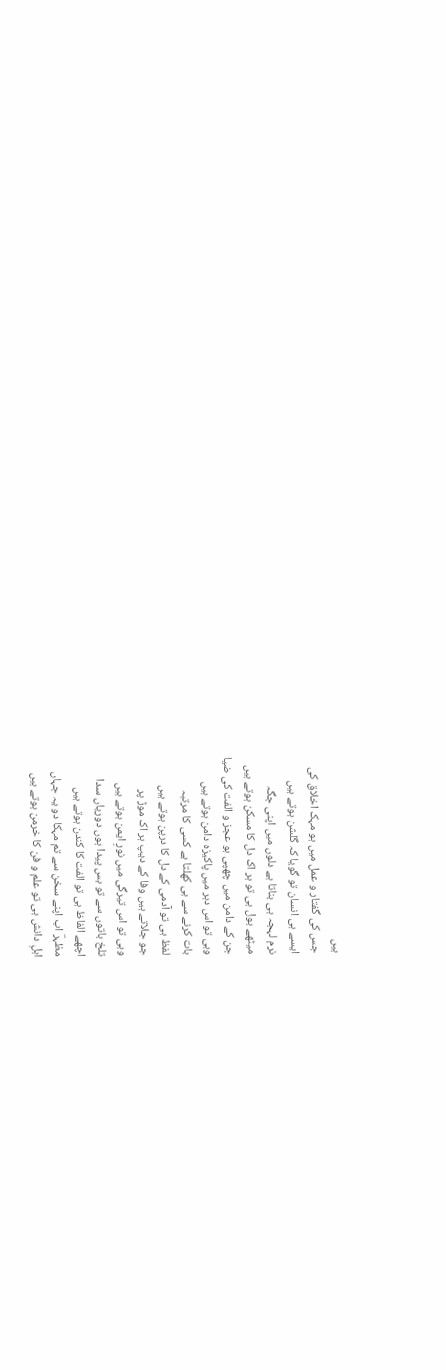ہیں
جس کی گفتار و عمل میں ہو مہک اخلاق کی
ایسے ہی انسان تو گویا کہ گلشن ہوتے ہیں
نرم لہجہ ہی بناتا ہے دلوں میں اپنی جگہ
میٹھے بول ہی تو ہر اک دل کا مسکن ہوتے ہیں
جن کے دامن میں چھپی ہو عجز و الفت کی ضیا
وہی تو اس دہر میں پاکیزہ دامن ہوتے ہیں
بات کرنے سے ہی کھلتا ہے کسی کا مرتبہ
لفظ ہی تو آدمی کے دل کا درپن ہوتے ہیں
جو جلاتے ہیں وفا کے دیپ ہر اک موڑ پر
وہی تو اس تیرگی میں نورِ ایمن ہوتے ہیں
تلخ باتوں سے تو بس پیدا ہوں دوریاں سدا
اچھے الفاظ ہی تو الفت کا کندن ہوتے ہیں
مظہرؔ اب اپنے سخن سے تم مہکا دو یہ جہاں
اہلِ دانش ہی تو علم و فن کا خرمن ہوتے ہیں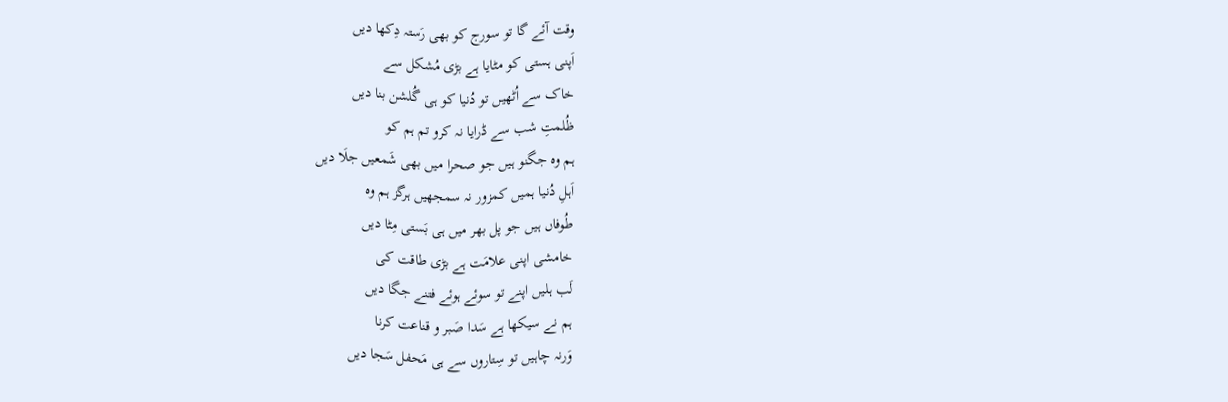وقت آئے گا تو سورج کو بھی رَستہ دِکھا دیں
اَپنی ہستی کو مٹایا ہے بڑی مُشکل سے
خاک سے اُٹھیں تو دُنیا کو ہی گُلشن بنا دیں
ظُلمتِ شب سے ڈرایا نہ کرو تم ہم کو
ہم وہ جگنو ہیں جو صحرا میں بھی شَمعیں جلَا دیں
اَہلِ دُنیا ہمیں کمزور نہ سمجھیں ہرگز ہم وہ
طُوفاں ہیں جو پل بھر میں ہی بَستی مِٹا دیں
خامشی اپنی علامَت ہے بڑی طاقت کی
لَب ہلیں اپنے تو سوئے ہوئے فتنے جگا دیں
ہم نے سیکھا ہے سَدا صَبر و قناعت کرنا
وَرنہ چاہیں تو سِتاروں سے ہی مَحفل سَجا دیں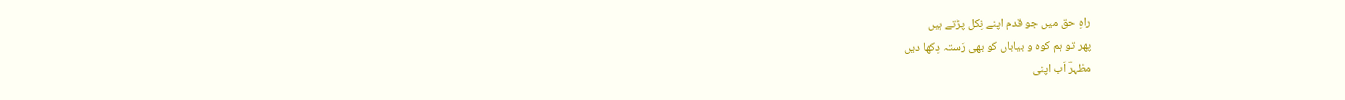راہِ حق میں جو قدم اپنے نِکل پڑتے ہیں
پھر تو ہم کوہ و بیاباں کو بھی رَستہ دِکھا دیں
مظہرؔ اَب اپنی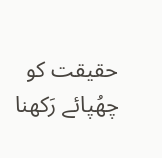حقیقت کو چھُپائے رَکھنا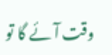وقت آئے گا تو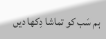ہم سَب کو تماشا دِکھا دیں